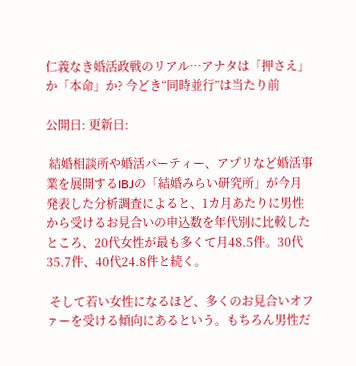仁義なき婚活政戦のリアル…アナタは「押さえ」か「本命」か? 今どき“同時並行”は当たり前

公開日: 更新日:

 結婚相談所や婚活パーティー、アプリなど婚活事業を展開するIBJの「結婚みらい研究所」が今月発表した分析調査によると、1カ月あたりに男性から受けるお見合いの申込数を年代別に比較したところ、20代女性が最も多くて月48.5件。30代35.7件、40代24.8件と続く。

 そして若い女性になるほど、多くのお見合いオファーを受ける傾向にあるという。もちろん男性だ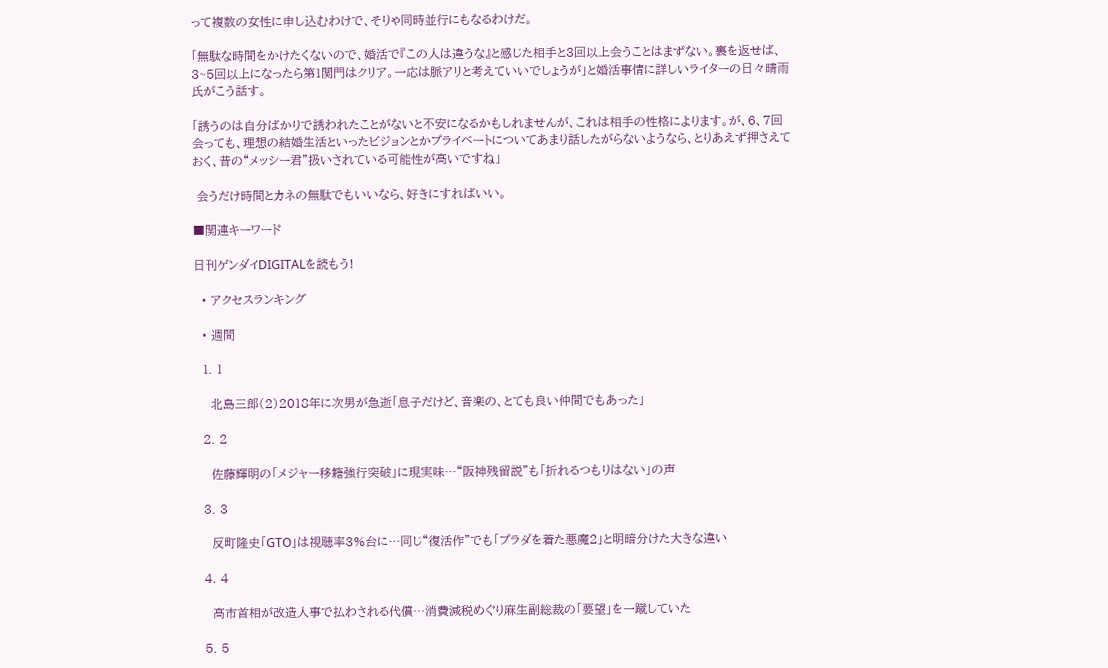って複数の女性に申し込むわけで、そりゃ同時並行にもなるわけだ。

「無駄な時間をかけたくないので、婚活で『この人は違うな』と感じた相手と3回以上会うことはまずない。裏を返せば、3~5回以上になったら第1関門はクリア。一応は脈アリと考えていいでしょうが」と婚活事情に詳しいライターの日々晴雨氏がこう話す。

「誘うのは自分ばかりで誘われたことがないと不安になるかもしれませんが、これは相手の性格によります。が、6、7回会っても、理想の結婚生活といったビジョンとかプライベートについてあまり話したがらないようなら、とりあえず押さえておく、昔の“メッシー君”扱いされている可能性が高いですね」

 会うだけ時間とカネの無駄でもいいなら、好きにすればいい。

■関連キーワード

日刊ゲンダイDIGITALを読もう!

  • アクセスランキング

  • 週間

  1. 1

    北島三郎(2)2018年に次男が急逝「息子だけど、音楽の、とても良い仲間でもあった」

  2. 2

    佐藤輝明の「メジャー移籍強行突破」に現実味…“阪神残留説”も「折れるつもりはない」の声

  3. 3

    反町隆史「GTO」は視聴率3%台に…同じ“復活作”でも「プラダを着た悪魔2」と明暗分けた大きな違い

  4. 4

    高市首相が改造人事で払わされる代償…消費減税めぐり麻生副総裁の「要望」を一蹴していた

  5. 5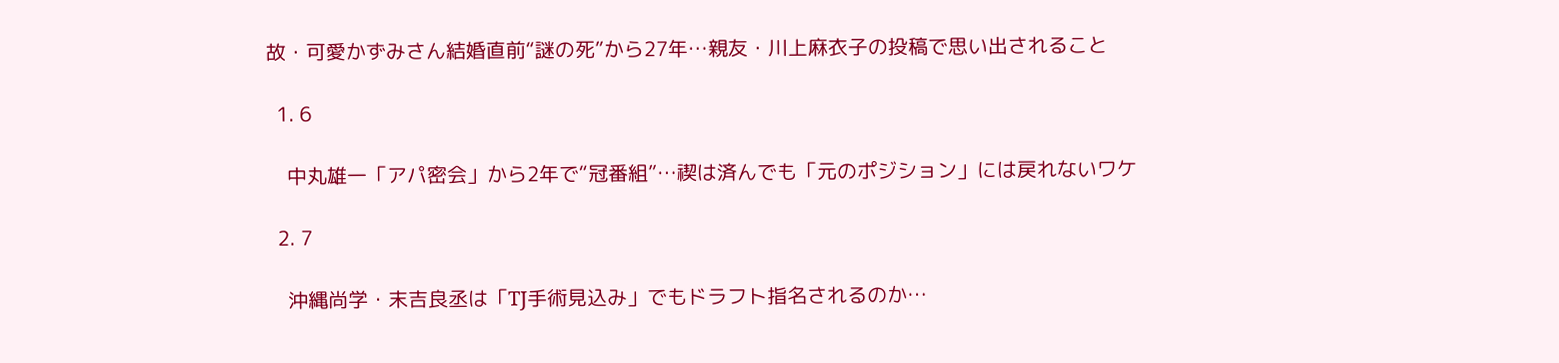故・可愛かずみさん結婚直前“謎の死”から27年…親友・川上麻衣子の投稿で思い出されること

  1. 6

    中丸雄一「アパ密会」から2年で“冠番組”…禊は済んでも「元のポジション」には戻れないワケ

  2. 7

    沖縄尚学・末吉良丞は「TJ手術見込み」でもドラフト指名されるのか…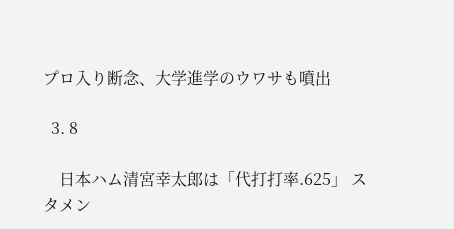プロ入り断念、大学進学のウワサも噴出

  3. 8

    日本ハム清宮幸太郎は「代打打率.625」 スタメン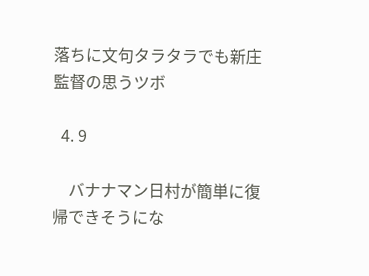落ちに文句タラタラでも新庄監督の思うツボ

  4. 9

    バナナマン日村が簡単に復帰できそうにな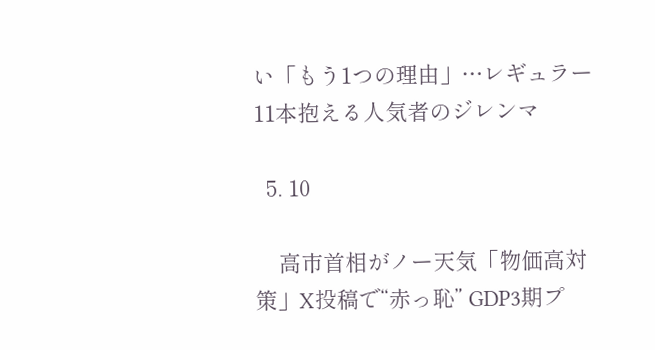い「もう1つの理由」…レギュラー11本抱える人気者のジレンマ

  5. 10

    高市首相がノー天気「物価高対策」X投稿で“赤っ恥” GDP3期プ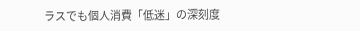ラスでも個人消費「低迷」の深刻度